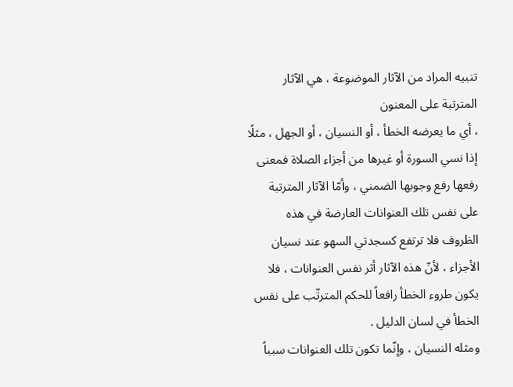تنبيه المراد من الآثار الموضوعة ، هي الآثار المترتبة على المعنون
، أي ما يعرضه الخطأ ، أو النسيان ، أو الجهل ، مثلًا إذا نسي السورة أو غيرها من أجزاء الصلاة فمعنى رفعها رفع وجوبها الضمني ، وأمّا الآثار المترتبة على نفس تلك العنوانات العارضة في هذه الظروف فلا ترتفع كسجدتي السهو عند نسيان الأجزاء ، لأنّ هذه الآثار أثر نفس العنوانات ، فلا يكون طروء الخطأ رافعاً للحكم المترتّب على نفس الخطأ في لسان الدليل .
ومثله النسيان ، وإنّما تكون تلك العنوانات سبباً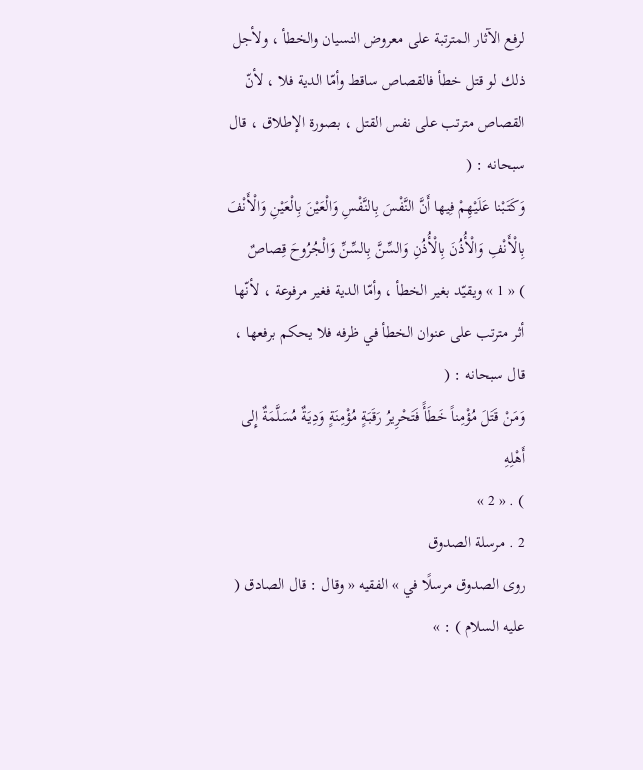لرفع الآثار المترتبة على معروض النسيان والخطأ ، ولأجل ذلك لو قتل خطأ فالقصاص ساقط وأمّا الدية فلا ، لأنّ القصاص مترتب على نفس القتل ، بصورة الإطلاق ، قال سبحانه : (
وَكَتَبْنا عَلَيْهِمْ فِيها أَنَّ النَّفْسَ بِالنَّفْسِ وَالْعَيْنَ بِالْعَيْنِ وَالْأَنْفَ بِالْأَنْفِ وَالْأُذُنَ بِالْأُذُنِ وَالسِّنَّ بِالسِّنِّ وَالْجُرُوحَ قِصاصٌ
) « 1 » ويقيّد بغير الخطأ ، وأمّا الدية فغير مرفوعة ، لأنّها أثر مترتب على عنوان الخطأ في ظرفه فلا يحكم برفعها ، قال سبحانه : (
وَمَنْ قَتَلَ مُؤْمِناً خَطَأً فَتَحْرِيرُ رَقَبَةٍ مُؤْمِنَةٍ وَدِيَةٌ مُسَلَّمَةٌ إِلى أَهْلِهِ
) . « 2 »
2 . مرسلة الصدوق
روى الصدوق مرسلًا في » الفقيه « وقال : قال الصادق ( عليه السلام ) : »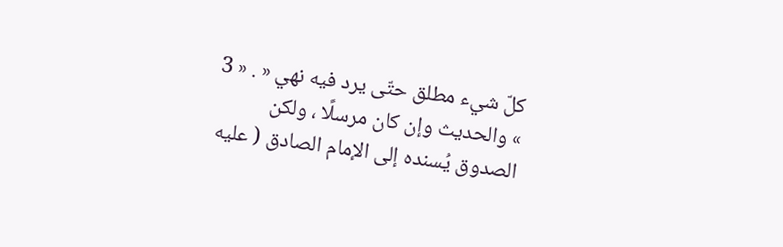كلّ شيء مطلق حتّى يرد فيه نهي « . « 3 » والحديث وإن كان مرسلًا ، ولكن الصدوق يُسنده إلى الإمام الصادق ( عليه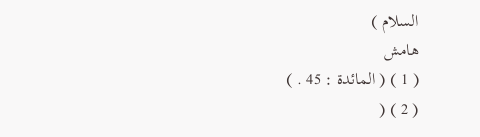السلام )
هامش
( 1 ) ( المائدة : 45 . )
( 2 ) (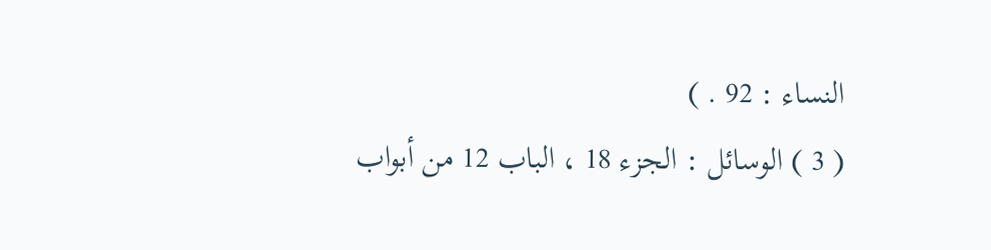النساء : 92 . )
( 3 ) الوسائل : الجزء 18 ، الباب 12 من أبواب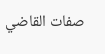صفات القاضي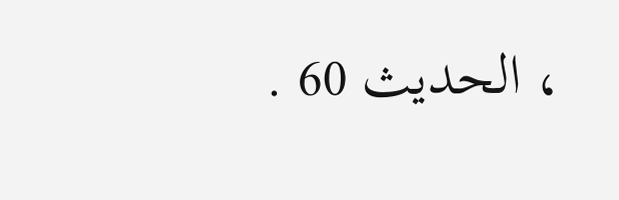، الحديث 60 .